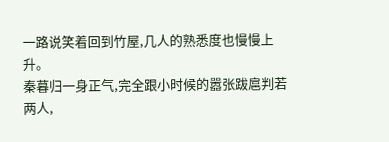一路说笑着回到竹屋,几人的熟悉度也慢慢上升。
秦暮归一身正气,完全跟小时候的嚣张跋扈判若两人,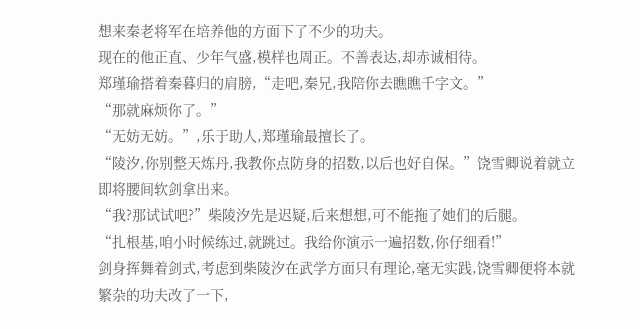想来秦老将军在培养他的方面下了不少的功夫。
现在的他正直、少年气盛,模样也周正。不善表达,却赤诚相待。
郑瑾瑜搭着秦暮归的肩膀,“走吧,秦兄,我陪你去瞧瞧千字文。”
“那就麻烦你了。”
“无妨无妨。”,乐于助人,郑瑾瑜最擅长了。
“陵汐,你别整天炼丹,我教你点防身的招数,以后也好自保。”饶雪卿说着就立即将腰间软剑拿出来。
“我?那试试吧?”柴陵汐先是迟疑,后来想想,可不能拖了她们的后腿。
“扎根基,咱小时候练过,就跳过。我给你演示一遍招数,你仔细看!”
剑身挥舞着剑式,考虑到柴陵汐在武学方面只有理论,毫无实践,饶雪卿便将本就繁杂的功夫改了一下,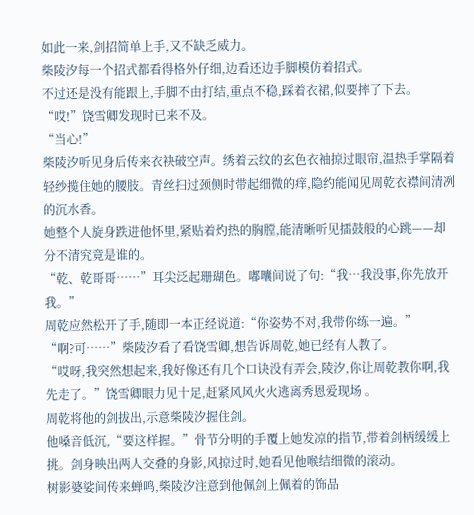如此一来,剑招简单上手,又不缺乏威力。
柴陵汐每一个招式都看得格外仔细,边看还边手脚模仿着招式。
不过还是没有能跟上,手脚不由打结,重点不稳,踩着衣裙,似要摔了下去。
“哎!”饶雪卿发现时已来不及。
“当心!”
柴陵汐听见身后传来衣袂破空声。绣着云纹的玄色衣袖掠过眼帘,温热手掌隔着轻纱揽住她的腰肢。青丝扫过颈侧时带起细微的痒,隐约能闻见周乾衣襟间清冽的沉水香。
她整个人旋身跌进他怀里,紧贴着灼热的胸膛,能清晰听见擂鼓般的心跳——却分不清究竟是谁的。
“乾、乾哥哥……”耳尖泛起珊瑚色。嘟囔间说了句:“我…我没事,你先放开我。”
周乾应然松开了手,随即一本正经说道:“你姿势不对,我带你练一遍。”
“啊?可……”柴陵汐看了看饶雪卿,想告诉周乾,她已经有人教了。
“哎呀,我突然想起来,我好像还有几个口诀没有弄会,陵汐,你让周乾教你啊,我先走了。”饶雪卿眼力见十足,赶紧风风火火逃离秀恩爱现场 。
周乾将他的剑拔出,示意柴陵汐握住剑。
他嗓音低沉,“要这样握。”骨节分明的手覆上她发凉的指节,带着剑柄缓缓上挑。剑身映出两人交叠的身影,风掠过时,她看见他喉结细微的滚动。
树影婆娑间传来蝉鸣,柴陵汐注意到他佩剑上佩着的饰品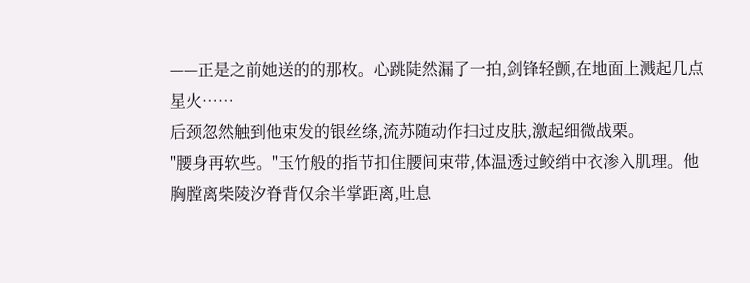——正是之前她送的的那枚。心跳陡然漏了一拍,剑锋轻颤,在地面上溅起几点星火……
后颈忽然触到他束发的银丝绦,流苏随动作扫过皮肤,激起细微战栗。
"腰身再软些。"玉竹般的指节扣住腰间束带,体温透过鲛绡中衣渗入肌理。他胸膛离柴陵汐脊背仅余半掌距离,吐息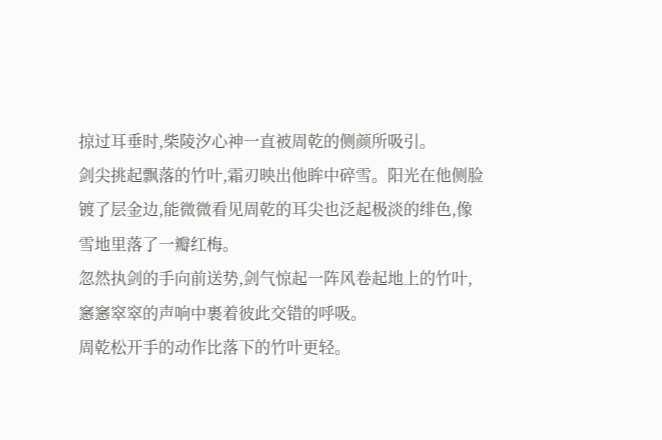掠过耳垂时,柴陵汐心神一直被周乾的侧颜所吸引。
剑尖挑起飘落的竹叶,霜刃映出他眸中碎雪。阳光在他侧脸镀了层金边,能微微看见周乾的耳尖也泛起极淡的绯色,像雪地里落了一瓣红梅。
忽然执剑的手向前送势,剑气惊起一阵风卷起地上的竹叶,窸窸窣窣的声响中裹着彼此交错的呼吸。
周乾松开手的动作比落下的竹叶更轻。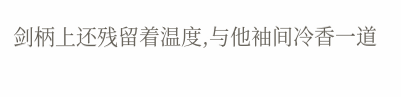剑柄上还残留着温度,与他袖间冷香一道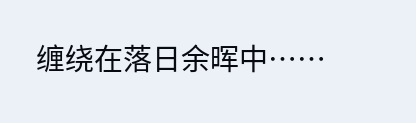缠绕在落日余晖中……